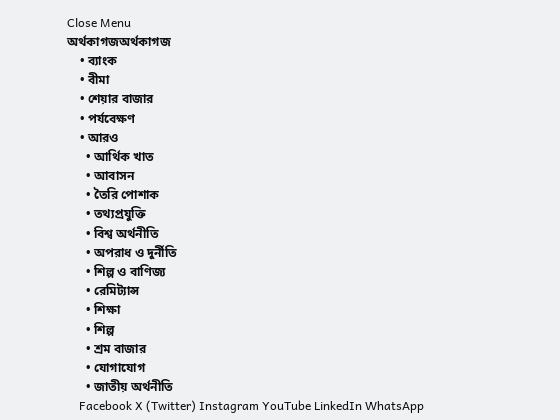Close Menu
অর্থকাগজঅর্থকাগজ
    • ব্যাংক
    • বীমা
    • শেয়ার বাজার
    • পর্যবেক্ষণ
    • আরও
      • আর্থিক খাত
      • আবাসন
      • তৈরি পোশাক
      • তথ্যপ্রযুক্তি
      • বিশ্ব অর্থনীতি
      • অপরাধ ও দুর্নীতি
      • শিল্প ও বাণিজ্য
      • রেমিট্যান্স
      • শিক্ষা
      • শিল্প
      • শ্রম বাজার
      • যোগাযোগ
      • জাতীয় অর্থনীতি
    Facebook X (Twitter) Instagram YouTube LinkedIn WhatsApp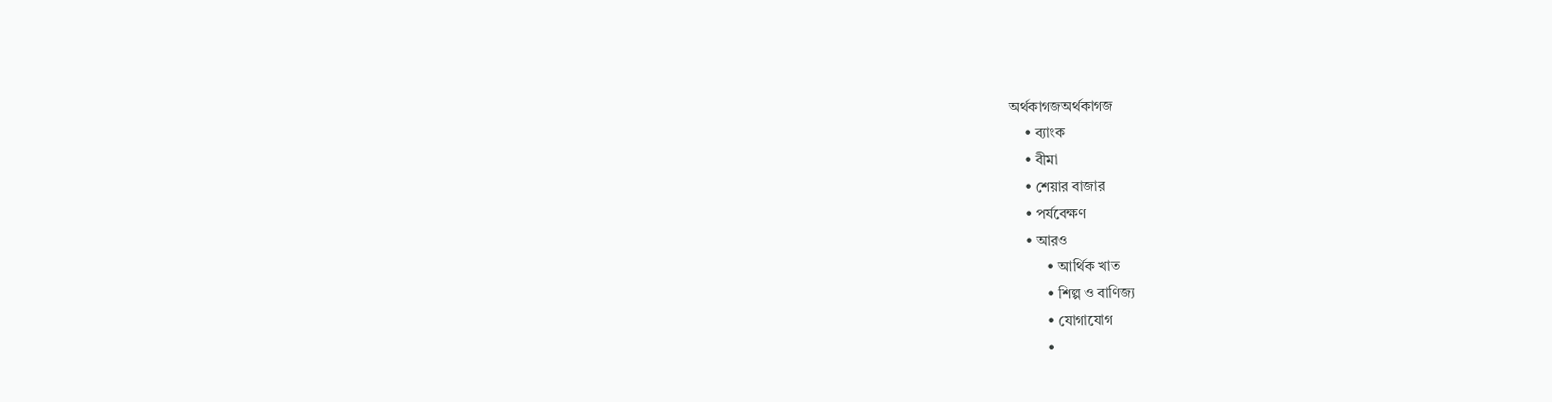অর্থকাগজঅর্থকাগজ
    • ব্যাংক
    • বীমা
    • শেয়ার বাজার
    • পর্যবেক্ষণ
    • আরও
          • আর্থিক খাত
          • শিল্প ও বাণিজ্য
          • যোগাযোগ
          •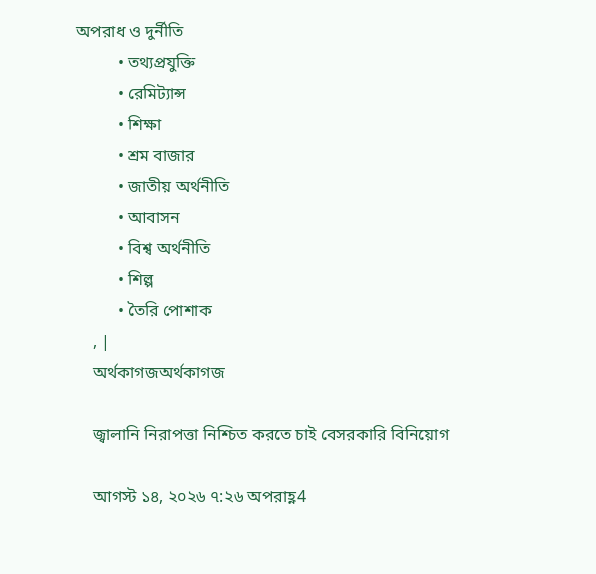অপরাধ ও দুর্নীতি
          • তথ্যপ্রযুক্তি
          • রেমিট্যান্স
          • শিক্ষা
          • শ্রম বাজার
          • জাতীয় অর্থনীতি
          • আবাসন
          • বিশ্ব অর্থনীতি
          • শিল্প
          • তৈরি পোশাক
    , |
    অর্থকাগজঅর্থকাগজ

    জ্বালানি নিরাপত্তা নিশ্চিত করতে চাই বেসরকারি বিনিয়োগ

    আগস্ট ১৪, ২০২৬ ৭:২৬ অপরাহ্ণ4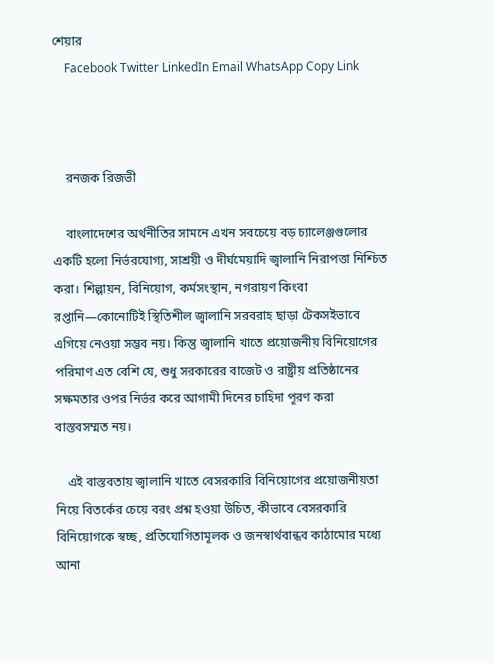শেয়ার
    Facebook Twitter LinkedIn Email WhatsApp Copy Link



    রনজক রিজভী

    বাংলাদেশের অর্থনীতির সামনে এখন সবচেয়ে বড় চ্যালেঞ্জগুলোর একটি হলো নির্ভরযোগ্য, সাশ্রয়ী ও দীর্ঘমেয়াদি জ্বালানি নিরাপত্তা নিশ্চিত করা। শিল্পায়ন, বিনিয়োগ, কর্মসংস্থান, নগরায়ণ কিংবা রপ্তানি—কোনোটিই স্থিতিশীল জ্বালানি সরবরাহ ছাড়া টেকসইভাবে এগিয়ে নেওয়া সম্ভব নয়। কিন্তু জ্বালানি খাতে প্রয়োজনীয় বিনিয়োগের পরিমাণ এত বেশি যে, শুধু সরকারের বাজেট ও রাষ্ট্রীয় প্রতিষ্ঠানের সক্ষমতার ওপর নির্ভর করে আগামী দিনের চাহিদা পূরণ করা বাস্তবসম্মত নয়।

    এই বাস্তবতায় জ্বালানি খাতে বেসরকারি বিনিয়োগের প্রয়োজনীয়তা নিয়ে বিতর্কের চেয়ে বরং প্রশ্ন হওয়া উচিত, কীভাবে বেসরকারি বিনিয়োগকে স্বচ্ছ, প্রতিযোগিতামূলক ও জনস্বার্থবান্ধব কাঠামোর মধ্যে আনা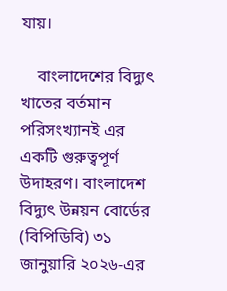যায়।

    বাংলাদেশের বিদ্যুৎ খাতের বর্তমান পরিসংখ্যানই এর একটি গুরুত্বপূর্ণ উদাহরণ। বাংলাদেশ বিদ্যুৎ উন্নয়ন বোর্ডের (বিপিডিবি) ৩১ জানুয়ারি ২০২৬-এর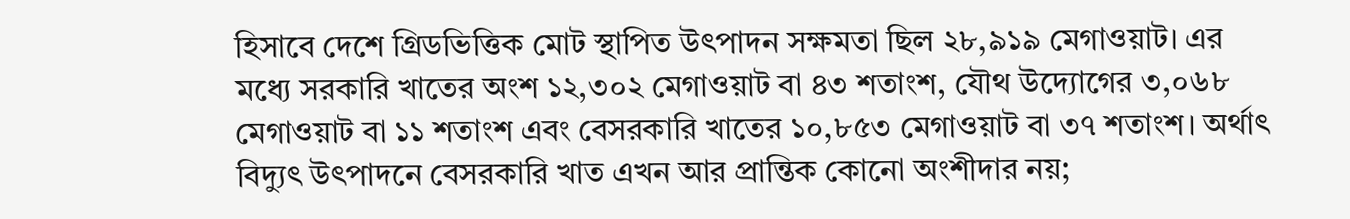হিসাবে দেশে গ্রিডভিত্তিক মোট স্থাপিত উৎপাদন সক্ষমতা ছিল ২৮,৯১৯ মেগাওয়াট। এর মধ্যে সরকারি খাতের অংশ ১২,৩০২ মেগাওয়াট বা ৪৩ শতাংশ, যৌথ উদ্যোগের ৩,০৬৮ মেগাওয়াট বা ১১ শতাংশ এবং বেসরকারি খাতের ১০,৮৫৩ মেগাওয়াট বা ৩৭ শতাংশ। অর্থাৎ বিদ্যুৎ উৎপাদনে বেসরকারি খাত এখন আর প্রান্তিক কোনো অংশীদার নয়;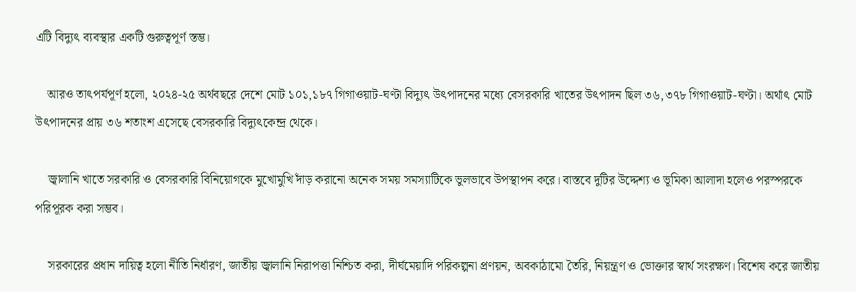এটি বিদ্যুৎ ব্যবস্থার একটি গুরুত্বপূর্ণ স্তম্ভ।

    আরও তাৎপর্যপূর্ণ হলো, ২০২৪-২৫ অর্থবছরে দেশে মোট ১০১,১৮৭ গিগাওয়াট-ঘণ্টা বিদ্যুৎ উৎপাদনের মধ্যে বেসরকারি খাতের উৎপাদন ছিল ৩৬,৩৭৮ গিগাওয়াট-ঘণ্টা। অর্থাৎ মোট উৎপাদনের প্রায় ৩৬ শতাংশ এসেছে বেসরকারি বিদ্যুৎকেন্দ্র থেকে।

    জ্বালানি খাতে সরকারি ও বেসরকারি বিনিয়োগকে মুখোমুখি দাঁড় করানো অনেক সময় সমস্যাটিকে ভুলভাবে উপস্থাপন করে। বাস্তবে দুটির উদ্দেশ্য ও ভূমিকা আলাদা হলেও পরস্পরকে পরিপূরক করা সম্ভব।

    সরকারের প্রধান দায়িত্ব হলো নীতি নির্ধারণ, জাতীয় জ্বালানি নিরাপত্তা নিশ্চিত করা, দীর্ঘমেয়াদি পরিকল্পনা প্রণয়ন, অবকাঠামো তৈরি, নিয়ন্ত্রণ ও ভোক্তার স্বার্থ সংরক্ষণ। বিশেষ করে জাতীয়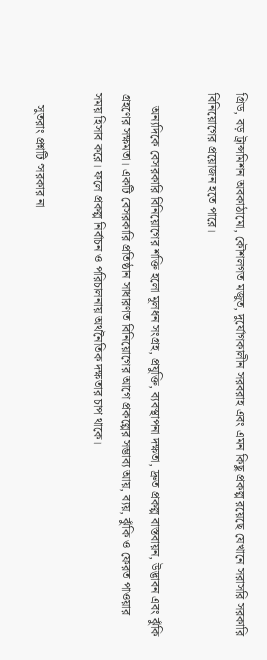গ্রিড, বড় ট্রান্সমিশন অবকাঠামো, কৌশলগত মজুত, দুর্যোগকালীন সরবরাহ এবং এমন কিছু প্রকল্প রয়েছে যেখানে সরাসরি সরকারি বিনিয়োগের প্রয়োজন হতে পারে।

    অন্যদিকে বেসরকারি বিনিয়োগের শক্তি হলো মূলধন সংগ্রহ, প্রযুক্তি, ব্যবস্থাপনা দক্ষতা, দ্রুত প্রকল্প বাস্তবায়ন, উদ্ভাবন এবং ঝুঁকি গ্রহণের সক্ষমতা। একটি বেসরকারি প্রতিষ্ঠান সাধারণত বিনিয়োগের আগে প্রকল্পের সম্ভাব্য আয়, ব্যয়, ঝুঁকি ও ফেরত পাওয়ার সময় হিসাব করে। ফলে প্রকল্প নির্বাচন ও পরিচালনায় অর্থনৈতিক দক্ষতার চাপ থাকে।

    সুতরাং প্রশ্নটি ‘সরকার না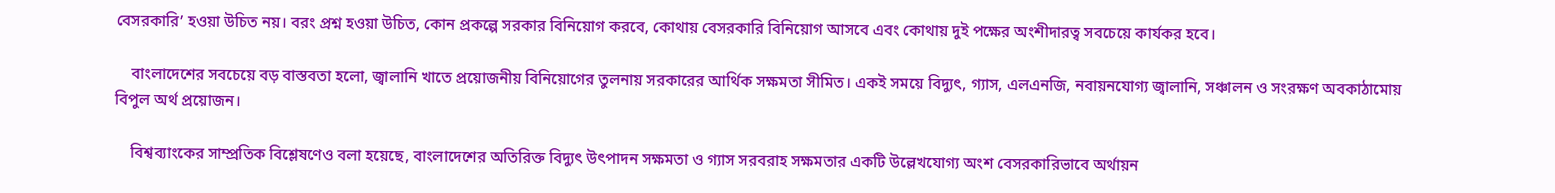বেসরকারি’ হওয়া উচিত নয়। বরং প্রশ্ন হওয়া উচিত, কোন প্রকল্পে সরকার বিনিয়োগ করবে, কোথায় বেসরকারি বিনিয়োগ আসবে এবং কোথায় দুই পক্ষের অংশীদারত্ব সবচেয়ে কার্যকর হবে।

    বাংলাদেশের সবচেয়ে বড় বাস্তবতা হলো, জ্বালানি খাতে প্রয়োজনীয় বিনিয়োগের তুলনায় সরকারের আর্থিক সক্ষমতা সীমিত। একই সময়ে বিদ্যুৎ, গ্যাস, এলএনজি, নবায়নযোগ্য জ্বালানি, সঞ্চালন ও সংরক্ষণ অবকাঠামোয় বিপুল অর্থ প্রয়োজন।

    বিশ্বব্যাংকের সাম্প্রতিক বিশ্লেষণেও বলা হয়েছে, বাংলাদেশের অতিরিক্ত বিদ্যুৎ উৎপাদন সক্ষমতা ও গ্যাস সরবরাহ সক্ষমতার একটি উল্লেখযোগ্য অংশ বেসরকারিভাবে অর্থায়ন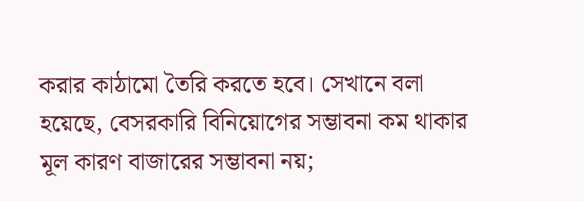করার কাঠামো তৈরি করতে হবে। সেখানে বলা হয়েছে, বেসরকারি বিনিয়োগের সম্ভাবনা কম থাকার মূল কারণ বাজারের সম্ভাবনা নয়;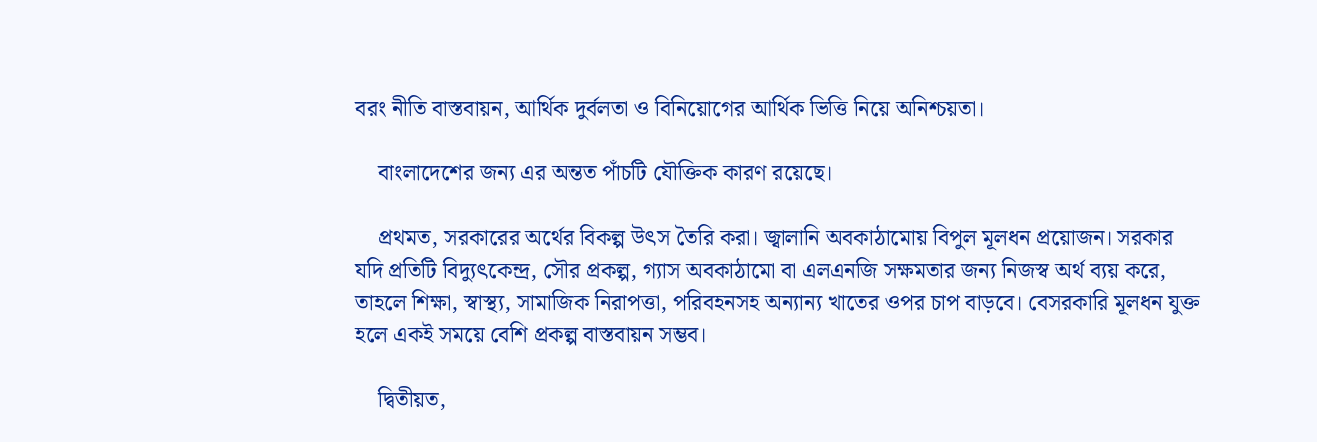বরং নীতি বাস্তবায়ন, আর্থিক দুর্বলতা ও বিনিয়োগের আর্থিক ভিত্তি নিয়ে অনিশ্চয়তা।

    বাংলাদেশের জন্য এর অন্তত পাঁচটি যৌক্তিক কারণ রয়েছে।

    প্রথমত, সরকারের অর্থের বিকল্প উৎস তৈরি করা। জ্বালানি অবকাঠামোয় বিপুল মূলধন প্রয়োজন। সরকার যদি প্রতিটি বিদ্যুৎকেন্দ্র, সৌর প্রকল্প, গ্যাস অবকাঠামো বা এলএনজি সক্ষমতার জন্য নিজস্ব অর্থ ব্যয় করে, তাহলে শিক্ষা, স্বাস্থ্য, সামাজিক নিরাপত্তা, পরিবহনসহ অন্যান্য খাতের ওপর চাপ বাড়বে। বেসরকারি মূলধন যুক্ত হলে একই সময়ে বেশি প্রকল্প বাস্তবায়ন সম্ভব।

    দ্বিতীয়ত,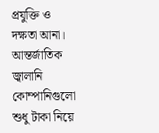প্রযুক্তি ও দক্ষতা আনা। আন্তর্জাতিক জ্বালানি কোম্পানিগুলো শুধু টাকা নিয়ে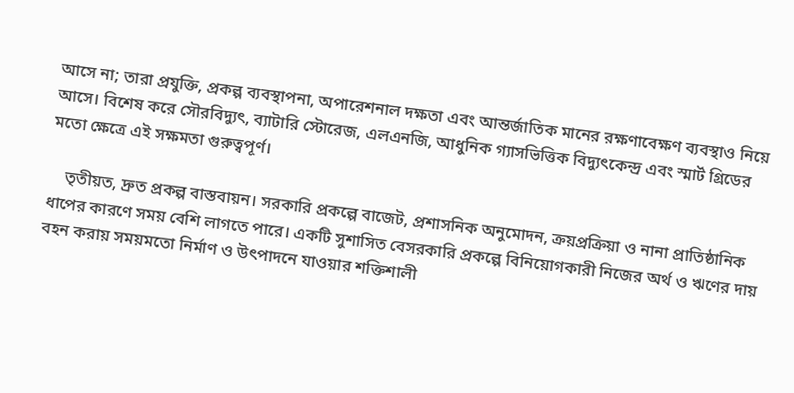আসে না; তারা প্রযুক্তি, প্রকল্প ব্যবস্থাপনা, অপারেশনাল দক্ষতা এবং আন্তর্জাতিক মানের রক্ষণাবেক্ষণ ব্যবস্থাও নিয়ে আসে। বিশেষ করে সৌরবিদ্যুৎ, ব্যাটারি স্টোরেজ, এলএনজি, আধুনিক গ্যাসভিত্তিক বিদ্যুৎকেন্দ্র এবং স্মার্ট গ্রিডের মতো ক্ষেত্রে এই সক্ষমতা গুরুত্বপূর্ণ।

    তৃতীয়ত, দ্রুত প্রকল্প বাস্তবায়ন। সরকারি প্রকল্পে বাজেট, প্রশাসনিক অনুমোদন, ক্রয়প্রক্রিয়া ও নানা প্রাতিষ্ঠানিক ধাপের কারণে সময় বেশি লাগতে পারে। একটি সুশাসিত বেসরকারি প্রকল্পে বিনিয়োগকারী নিজের অর্থ ও ঋণের দায় বহন করায় সময়মতো নির্মাণ ও উৎপাদনে যাওয়ার শক্তিশালী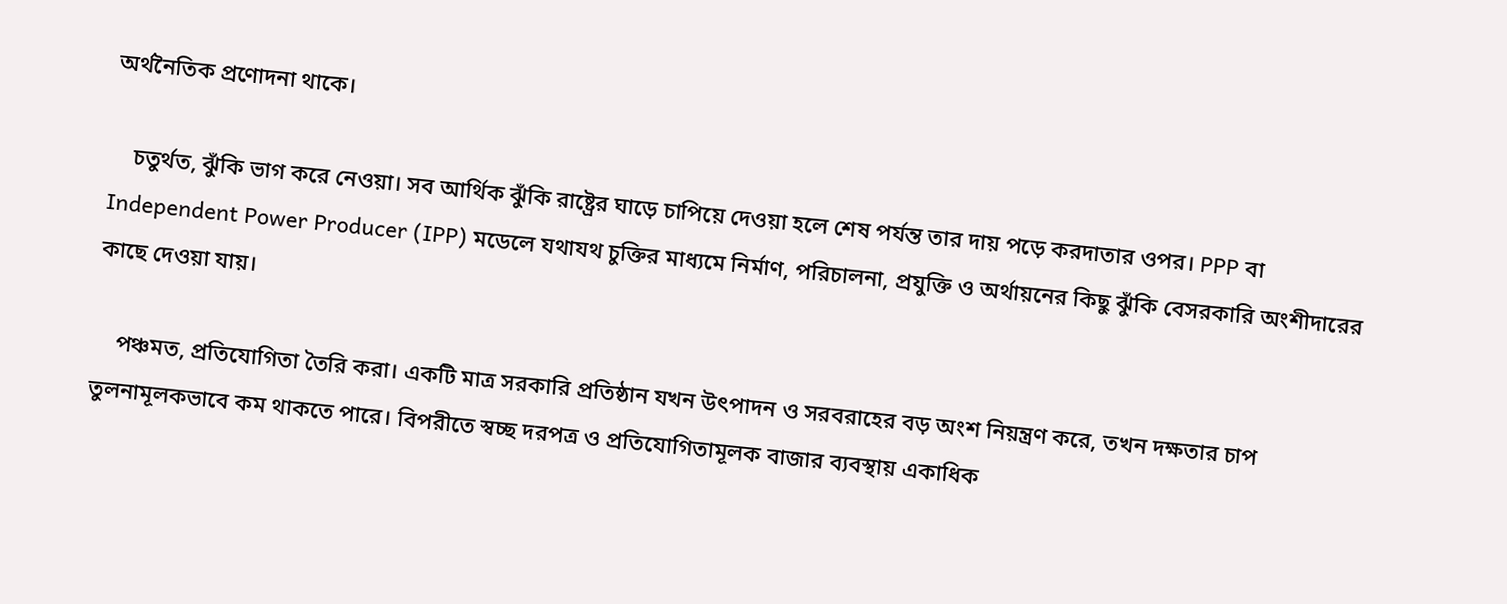অর্থনৈতিক প্রণোদনা থাকে।

    চতুর্থত, ঝুঁকি ভাগ করে নেওয়া। সব আর্থিক ঝুঁকি রাষ্ট্রের ঘাড়ে চাপিয়ে দেওয়া হলে শেষ পর্যন্ত তার দায় পড়ে করদাতার ওপর। PPP বা Independent Power Producer (IPP) মডেলে যথাযথ চুক্তির মাধ্যমে নির্মাণ, পরিচালনা, প্রযুক্তি ও অর্থায়নের কিছু ঝুঁকি বেসরকারি অংশীদারের কাছে দেওয়া যায়।

    পঞ্চমত, প্রতিযোগিতা তৈরি করা। একটি মাত্র সরকারি প্রতিষ্ঠান যখন উৎপাদন ও সরবরাহের বড় অংশ নিয়ন্ত্রণ করে, তখন দক্ষতার চাপ তুলনামূলকভাবে কম থাকতে পারে। বিপরীতে স্বচ্ছ দরপত্র ও প্রতিযোগিতামূলক বাজার ব্যবস্থায় একাধিক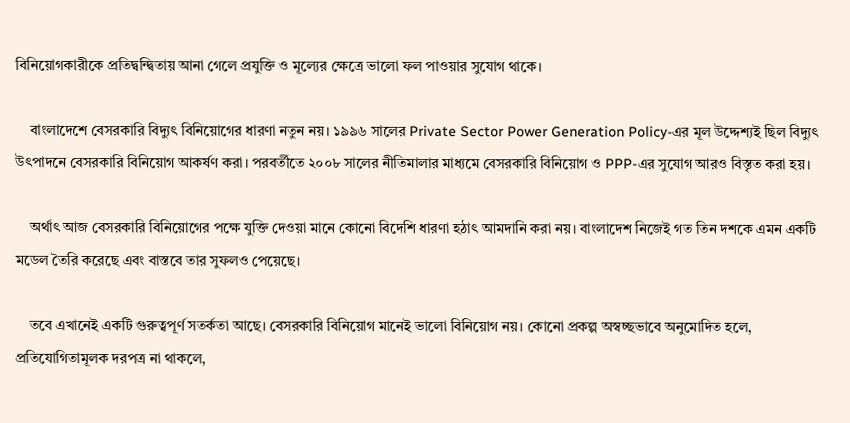বিনিয়োগকারীকে প্রতিদ্বন্দ্বিতায় আনা গেলে প্রযুক্তি ও মূল্যের ক্ষেত্রে ভালো ফল পাওয়ার সুযোগ থাকে।

    বাংলাদেশে বেসরকারি বিদ্যুৎ বিনিয়োগের ধারণা নতুন নয়। ১৯৯৬ সালের Private Sector Power Generation Policy-এর মূল উদ্দেশ্যই ছিল বিদ্যুৎ উৎপাদনে বেসরকারি বিনিয়োগ আকর্ষণ করা। পরবর্তীতে ২০০৮ সালের নীতিমালার মাধ্যমে বেসরকারি বিনিয়োগ ও PPP-এর সুযোগ আরও বিস্তৃত করা হয়।

    অর্থাৎ আজ বেসরকারি বিনিয়োগের পক্ষে যুক্তি দেওয়া মানে কোনো বিদেশি ধারণা হঠাৎ আমদানি করা নয়। বাংলাদেশ নিজেই গত তিন দশকে এমন একটি মডেল তৈরি করেছে এবং বাস্তবে তার সুফলও পেয়েছে।

    তবে এখানেই একটি গুরুত্বপূর্ণ সতর্কতা আছে। বেসরকারি বিনিয়োগ মানেই ভালো বিনিয়োগ নয়। কোনো প্রকল্প অস্বচ্ছভাবে অনুমোদিত হলে, প্রতিযোগিতামূলক দরপত্র না থাকলে,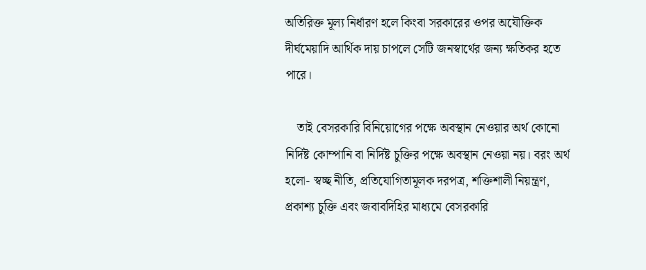অতিরিক্ত মূল্য নির্ধারণ হলে কিংবা সরকারের ওপর অযৌক্তিক দীর্ঘমেয়াদি আর্থিক দায় চাপলে সেটি জনস্বার্থের জন্য ক্ষতিকর হতে পারে।

    তাই বেসরকারি বিনিয়োগের পক্ষে অবস্থান নেওয়ার অর্থ কোনো নির্দিষ্ট কোম্পানি বা নির্দিষ্ট চুক্তির পক্ষে অবস্থান নেওয়া নয়। বরং অর্থ হলো- স্বচ্ছ নীতি, প্রতিযোগিতামূলক দরপত্র, শক্তিশালী নিয়ন্ত্রণ, প্রকাশ্য চুক্তি এবং জবাবদিহির মাধ্যমে বেসরকারি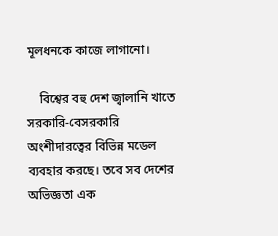মূলধনকে কাজে লাগানো।

    বিশ্বের বহু দেশ জ্বালানি খাতে সরকারি-বেসরকারি অংশীদারত্বের বিভিন্ন মডেল ব্যবহার করছে। তবে সব দেশের অভিজ্ঞতা এক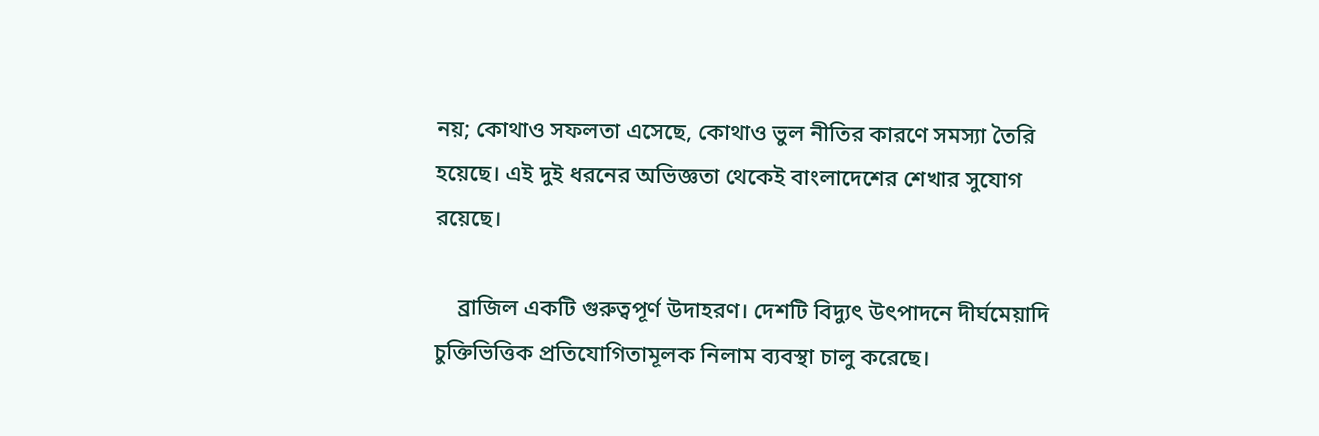নয়; কোথাও সফলতা এসেছে, কোথাও ভুল নীতির কারণে সমস্যা তৈরি হয়েছে। এই দুই ধরনের অভিজ্ঞতা থেকেই বাংলাদেশের শেখার সুযোগ রয়েছে।

    ব্রাজিল একটি গুরুত্বপূর্ণ উদাহরণ। দেশটি বিদ্যুৎ উৎপাদনে দীর্ঘমেয়াদি চুক্তিভিত্তিক প্রতিযোগিতামূলক নিলাম ব্যবস্থা চালু করেছে।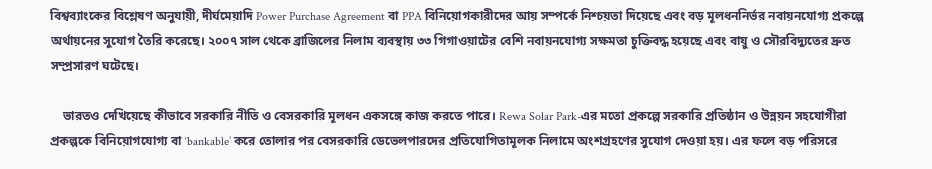বিশ্বব্যাংকের বিশ্লেষণ অনুযায়ী, দীর্ঘমেয়াদি Power Purchase Agreement বা PPA বিনিয়োগকারীদের আয় সম্পর্কে নিশ্চয়তা দিয়েছে এবং বড় মূলধননির্ভর নবায়নযোগ্য প্রকল্পে অর্থায়নের সুযোগ তৈরি করেছে। ২০০৭ সাল থেকে ব্রাজিলের নিলাম ব্যবস্থায় ৩৩ গিগাওয়াটের বেশি নবায়নযোগ্য সক্ষমতা চুক্তিবদ্ধ হয়েছে এবং বায়ু ও সৌরবিদ্যুতের দ্রুত সম্প্রসারণ ঘটেছে।

    ভারতও দেখিয়েছে কীভাবে সরকারি নীতি ও বেসরকারি মূলধন একসঙ্গে কাজ করতে পারে। Rewa Solar Park-এর মতো প্রকল্পে সরকারি প্রতিষ্ঠান ও উন্নয়ন সহযোগীরা প্রকল্পকে বিনিয়োগযোগ্য বা ‘bankable’ করে তোলার পর বেসরকারি ডেভেলপারদের প্রতিযোগিতামূলক নিলামে অংশগ্রহণের সুযোগ দেওয়া হয়। এর ফলে বড় পরিসরে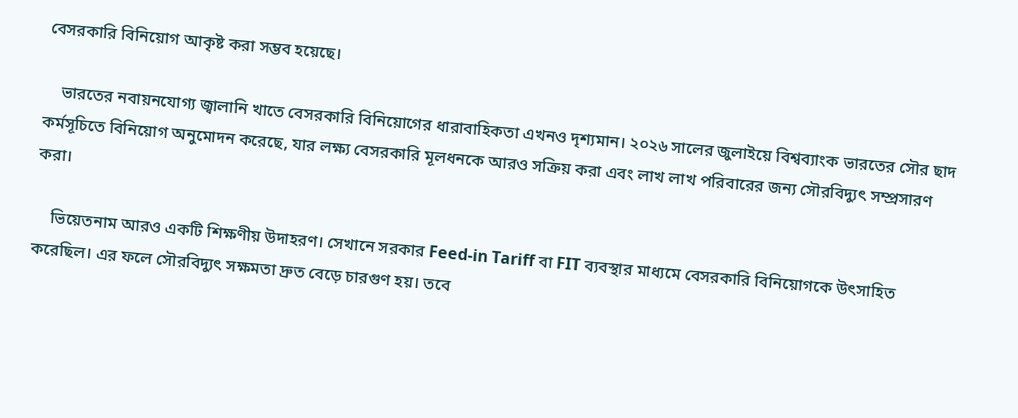বেসরকারি বিনিয়োগ আকৃষ্ট করা সম্ভব হয়েছে।

    ভারতের নবায়নযোগ্য জ্বালানি খাতে বেসরকারি বিনিয়োগের ধারাবাহিকতা এখনও দৃশ্যমান। ২০২৬ সালের জুলাইয়ে বিশ্বব্যাংক ভারতের সৌর ছাদ কর্মসূচিতে বিনিয়োগ অনুমোদন করেছে, যার লক্ষ্য বেসরকারি মূলধনকে আরও সক্রিয় করা এবং লাখ লাখ পরিবারের জন্য সৌরবিদ্যুৎ সম্প্রসারণ করা।

    ভিয়েতনাম আরও একটি শিক্ষণীয় উদাহরণ। সেখানে সরকার Feed-in Tariff বা FIT ব্যবস্থার মাধ্যমে বেসরকারি বিনিয়োগকে উৎসাহিত করেছিল। এর ফলে সৌরবিদ্যুৎ সক্ষমতা দ্রুত বেড়ে চারগুণ হয়। তবে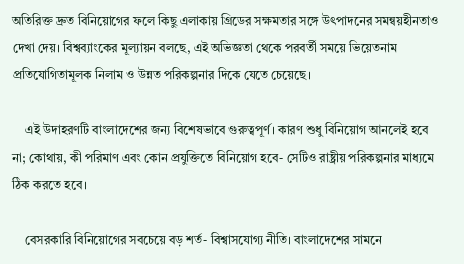অতিরিক্ত দ্রুত বিনিয়োগের ফলে কিছু এলাকায় গ্রিডের সক্ষমতার সঙ্গে উৎপাদনের সমন্বয়হীনতাও দেখা দেয়। বিশ্বব্যাংকের মূল্যায়ন বলছে, এই অভিজ্ঞতা থেকে পরবর্তী সময়ে ভিয়েতনাম প্রতিযোগিতামূলক নিলাম ও উন্নত পরিকল্পনার দিকে যেতে চেয়েছে।

    এই উদাহরণটি বাংলাদেশের জন্য বিশেষভাবে গুরুত্বপূর্ণ। কারণ শুধু বিনিয়োগ আনলেই হবে না; কোথায়, কী পরিমাণ এবং কোন প্রযুক্তিতে বিনিয়োগ হবে- সেটিও রাষ্ট্রীয় পরিকল্পনার মাধ্যমে ঠিক করতে হবে।

    বেসরকারি বিনিয়োগের সবচেয়ে বড় শর্ত- বিশ্বাসযোগ্য নীতি। বাংলাদেশের সামনে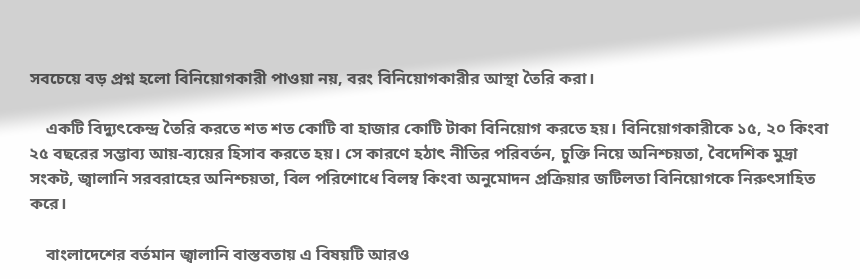সবচেয়ে বড় প্রশ্ন হলো বিনিয়োগকারী পাওয়া নয়, বরং বিনিয়োগকারীর আস্থা তৈরি করা।

    একটি বিদ্যুৎকেন্দ্র তৈরি করতে শত শত কোটি বা হাজার কোটি টাকা বিনিয়োগ করতে হয়। বিনিয়োগকারীকে ১৫, ২০ কিংবা ২৫ বছরের সম্ভাব্য আয়-ব্যয়ের হিসাব করতে হয়। সে কারণে হঠাৎ নীতির পরিবর্তন, চুক্তি নিয়ে অনিশ্চয়তা, বৈদেশিক মুদ্রা সংকট, জ্বালানি সরবরাহের অনিশ্চয়তা, বিল পরিশোধে বিলম্ব কিংবা অনুমোদন প্রক্রিয়ার জটিলতা বিনিয়োগকে নিরুৎসাহিত করে।

    বাংলাদেশের বর্তমান জ্বালানি বাস্তবতায় এ বিষয়টি আরও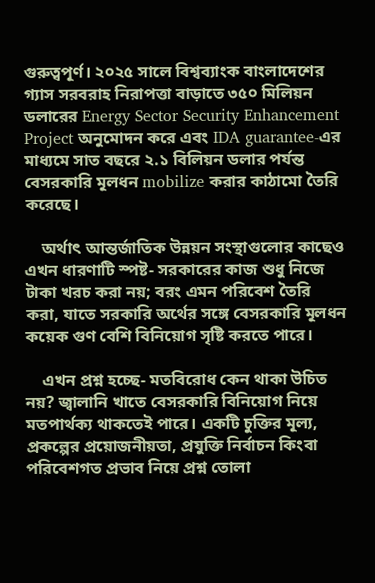গুরুত্বপূর্ণ। ২০২৫ সালে বিশ্বব্যাংক বাংলাদেশের গ্যাস সরবরাহ নিরাপত্তা বাড়াতে ৩৫০ মিলিয়ন ডলারের Energy Sector Security Enhancement Project অনুমোদন করে এবং IDA guarantee-এর মাধ্যমে সাত বছরে ২.১ বিলিয়ন ডলার পর্যন্ত বেসরকারি মূলধন mobilize করার কাঠামো তৈরি করেছে।

    অর্থাৎ আন্তর্জাতিক উন্নয়ন সংস্থাগুলোর কাছেও এখন ধারণাটি স্পষ্ট- সরকারের কাজ শুধু নিজে টাকা খরচ করা নয়; বরং এমন পরিবেশ তৈরি করা, যাতে সরকারি অর্থের সঙ্গে বেসরকারি মূলধন কয়েক গুণ বেশি বিনিয়োগ সৃষ্টি করতে পারে।

    এখন প্রশ্ন হচ্ছে- মতবিরোধ কেন থাকা উচিত নয়? জ্বালানি খাতে বেসরকারি বিনিয়োগ নিয়ে মতপার্থক্য থাকতেই পারে। একটি চুক্তির মূল্য, প্রকল্পের প্রয়োজনীয়তা, প্রযুক্তি নির্বাচন কিংবা পরিবেশগত প্রভাব নিয়ে প্রশ্ন তোলা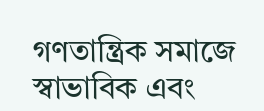গণতান্ত্রিক সমাজে স্বাভাবিক এবং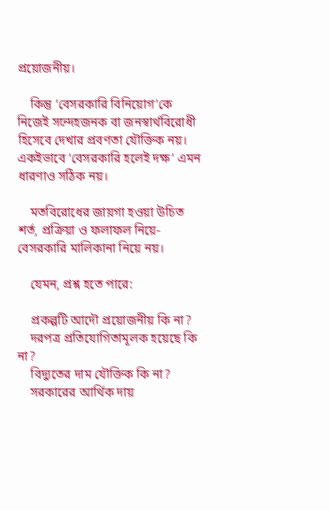প্রয়োজনীয়।

    কিন্তু ‘বেসরকারি বিনিয়োগ’কে নিজেই সন্দেহজনক বা জনস্বার্থবিরোধী হিসেবে দেখার প্রবণতা যৌক্তিক নয়। একইভাবে ‘বেসরকারি হলেই দক্ষ’ এমন ধারণাও সঠিক নয়।

    মতবিরোধের জায়গা হওয়া উচিত শর্ত, প্রক্রিয়া ও ফলাফল নিয়ে- বেসরকারি মালিকানা নিয়ে নয়।

    যেমন, প্রশ্ন হতে পারে:

    প্রকল্পটি আদৌ প্রয়োজনীয় কি না?
    দরপত্র প্রতিযোগিতামূলক হয়েছে কি না?
    বিদ্যুতের দাম যৌক্তিক কি না?
    সরকারের আর্থিক দায়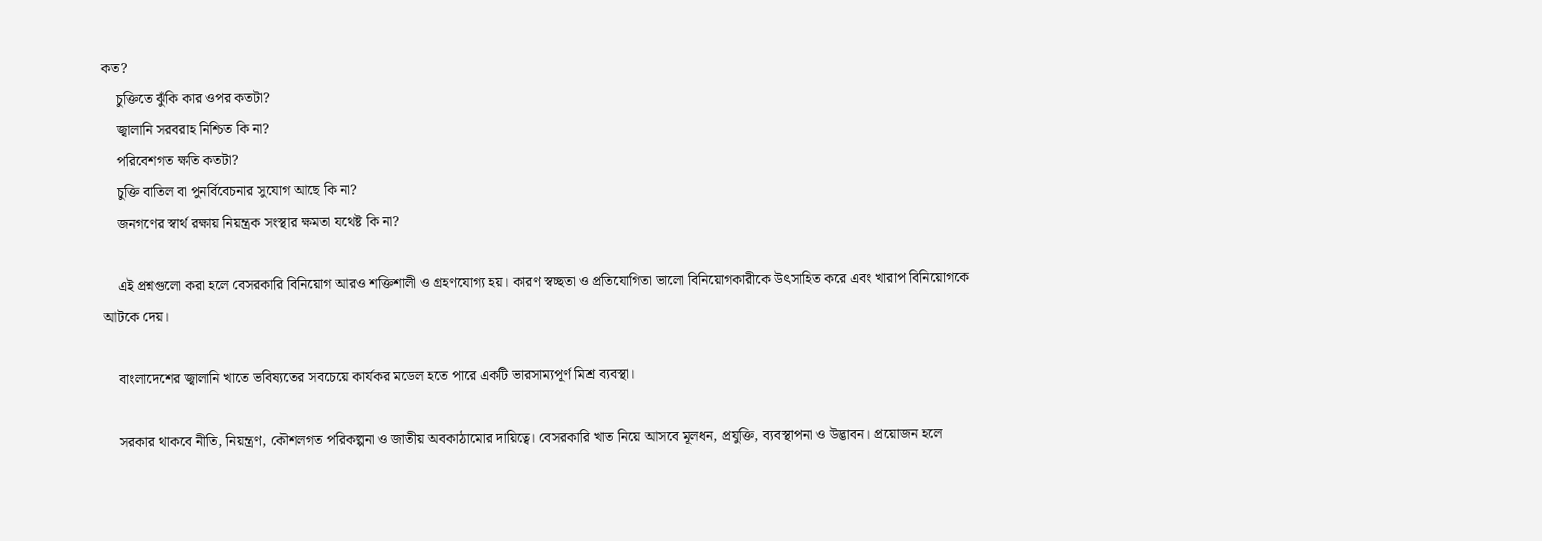কত?
    চুক্তিতে ঝুঁকি কার ওপর কতটা?
    জ্বালানি সরবরাহ নিশ্চিত কি না?
    পরিবেশগত ক্ষতি কতটা?
    চুক্তি বাতিল বা পুনর্বিবেচনার সুযোগ আছে কি না?
    জনগণের স্বার্থ রক্ষায় নিয়ন্ত্রক সংস্থার ক্ষমতা যথেষ্ট কি না?

    এই প্রশ্নগুলো করা হলে বেসরকারি বিনিয়োগ আরও শক্তিশালী ও গ্রহণযোগ্য হয়। কারণ স্বচ্ছতা ও প্রতিযোগিতা ভালো বিনিয়োগকারীকে উৎসাহিত করে এবং খারাপ বিনিয়োগকে আটকে দেয়।

    বাংলাদেশের জ্বালানি খাতে ভবিষ্যতের সবচেয়ে কার্যকর মডেল হতে পারে একটি ভারসাম্যপূর্ণ মিশ্র ব্যবস্থা।

    সরকার থাকবে নীতি, নিয়ন্ত্রণ, কৌশলগত পরিকল্পনা ও জাতীয় অবকাঠামোর দায়িত্বে। বেসরকারি খাত নিয়ে আসবে মূলধন, প্রযুক্তি, ব্যবস্থাপনা ও উদ্ভাবন। প্রয়োজন হলে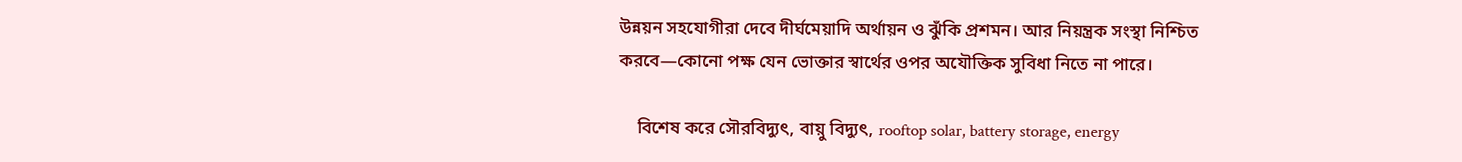উন্নয়ন সহযোগীরা দেবে দীর্ঘমেয়াদি অর্থায়ন ও ঝুঁকি প্রশমন। আর নিয়ন্ত্রক সংস্থা নিশ্চিত করবে—কোনো পক্ষ যেন ভোক্তার স্বার্থের ওপর অযৌক্তিক সুবিধা নিতে না পারে।

    বিশেষ করে সৌরবিদ্যুৎ, বায়ু বিদ্যুৎ, rooftop solar, battery storage, energy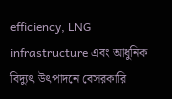efficiency, LNG infrastructure এবং আধুনিক বিদ্যুৎ উৎপাদনে বেসরকারি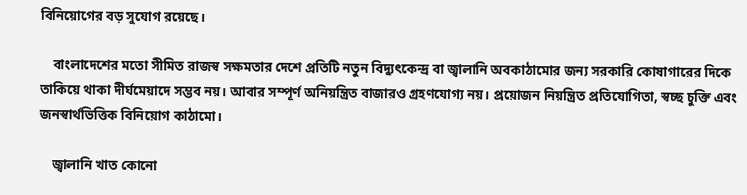বিনিয়োগের বড় সুযোগ রয়েছে।

    বাংলাদেশের মতো সীমিত রাজস্ব সক্ষমতার দেশে প্রতিটি নতুন বিদ্যুৎকেন্দ্র বা জ্বালানি অবকাঠামোর জন্য সরকারি কোষাগারের দিকে তাকিয়ে থাকা দীর্ঘমেয়াদে সম্ভব নয়। আবার সম্পূর্ণ অনিয়ন্ত্রিত বাজারও গ্রহণযোগ্য নয়। প্রয়োজন নিয়ন্ত্রিত প্রতিযোগিতা, স্বচ্ছ চুক্তি এবং জনস্বার্থভিত্তিক বিনিয়োগ কাঠামো।

    জ্বালানি খাত কোনো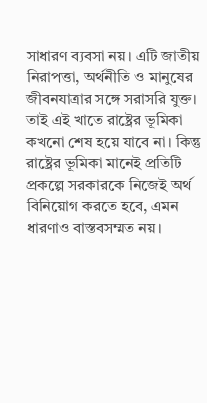সাধারণ ব্যবসা নয়। এটি জাতীয় নিরাপত্তা, অর্থনীতি ও মানুষের জীবনযাত্রার সঙ্গে সরাসরি যুক্ত। তাই এই খাতে রাষ্ট্রের ভূমিকা কখনো শেষ হয়ে যাবে না। কিন্তু রাষ্ট্রের ভূমিকা মানেই প্রতিটি প্রকল্পে সরকারকে নিজেই অর্থ বিনিয়োগ করতে হবে, এমন ধারণাও বাস্তবসম্মত নয়।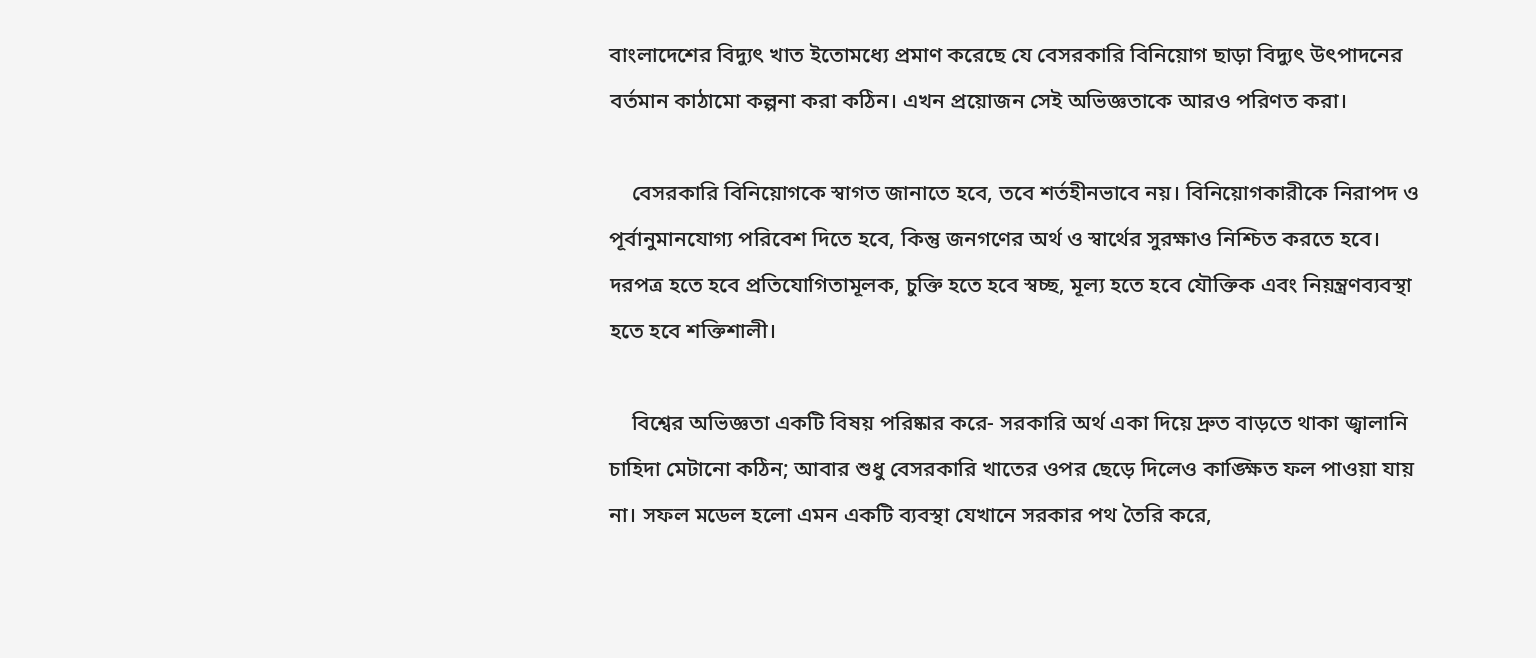বাংলাদেশের বিদ্যুৎ খাত ইতোমধ্যে প্রমাণ করেছে যে বেসরকারি বিনিয়োগ ছাড়া বিদ্যুৎ উৎপাদনের বর্তমান কাঠামো কল্পনা করা কঠিন। এখন প্রয়োজন সেই অভিজ্ঞতাকে আরও পরিণত করা।

    বেসরকারি বিনিয়োগকে স্বাগত জানাতে হবে, তবে শর্তহীনভাবে নয়। বিনিয়োগকারীকে নিরাপদ ও পূর্বানুমানযোগ্য পরিবেশ দিতে হবে, কিন্তু জনগণের অর্থ ও স্বার্থের সুরক্ষাও নিশ্চিত করতে হবে। দরপত্র হতে হবে প্রতিযোগিতামূলক, চুক্তি হতে হবে স্বচ্ছ, মূল্য হতে হবে যৌক্তিক এবং নিয়ন্ত্রণব্যবস্থা হতে হবে শক্তিশালী।

    বিশ্বের অভিজ্ঞতা একটি বিষয় পরিষ্কার করে- সরকারি অর্থ একা দিয়ে দ্রুত বাড়তে থাকা জ্বালানি চাহিদা মেটানো কঠিন; আবার শুধু বেসরকারি খাতের ওপর ছেড়ে দিলেও কাঙ্ক্ষিত ফল পাওয়া যায় না। সফল মডেল হলো এমন একটি ব্যবস্থা যেখানে সরকার পথ তৈরি করে,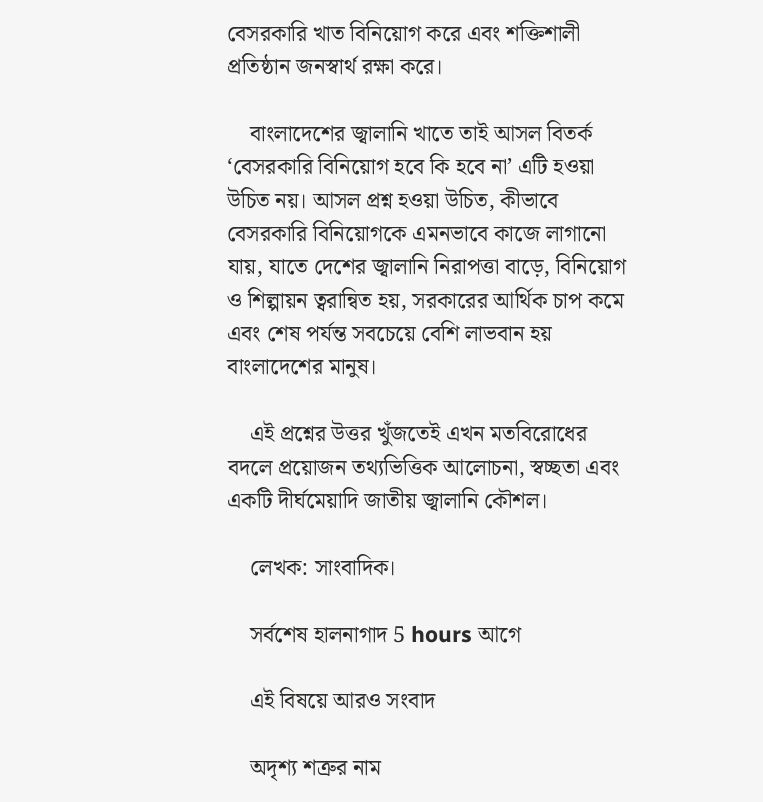বেসরকারি খাত বিনিয়োগ করে এবং শক্তিশালী প্রতিষ্ঠান জনস্বার্থ রক্ষা করে।

    বাংলাদেশের জ্বালানি খাতে তাই আসল বিতর্ক ‘বেসরকারি বিনিয়োগ হবে কি হবে না’ এটি হওয়া উচিত নয়। আসল প্রশ্ন হওয়া উচিত, কীভাবে বেসরকারি বিনিয়োগকে এমনভাবে কাজে লাগানো যায়, যাতে দেশের জ্বালানি নিরাপত্তা বাড়ে, বিনিয়োগ ও শিল্পায়ন ত্বরান্বিত হয়, সরকারের আর্থিক চাপ কমে এবং শেষ পর্যন্ত সবচেয়ে বেশি লাভবান হয় বাংলাদেশের মানুষ।

    এই প্রশ্নের উত্তর খুঁজতেই এখন মতবিরোধের বদলে প্রয়োজন তথ্যভিত্তিক আলোচনা, স্বচ্ছতা এবং একটি দীর্ঘমেয়াদি জাতীয় জ্বালানি কৌশল।

    লেখক: সাংবাদিক।

    সর্বশেষ হালনাগাদ 5 hours আগে

    এই বিষয়ে আরও সংবাদ

    অদৃশ্য শত্রুর নাম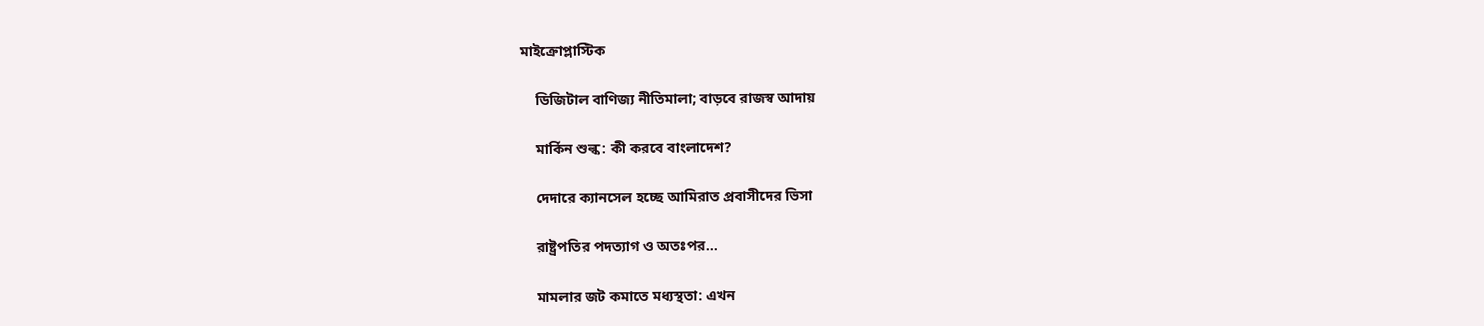মাইক্রোপ্লাস্টিক

    ডিজিটাল বাণিজ্য নীতিমালা; বাড়বে রাজস্ব আদায়

    মার্কিন শুল্ক: কী করবে বাংলাদেশ?

    দেদারে ক্যানসেল হচ্ছে আমিরাত প্রবাসীদের ভিসা

    রাষ্ট্রপতির পদত্যাগ ও অতঃপর…

    মামলার জট কমাতে মধ্যস্থতা: এখন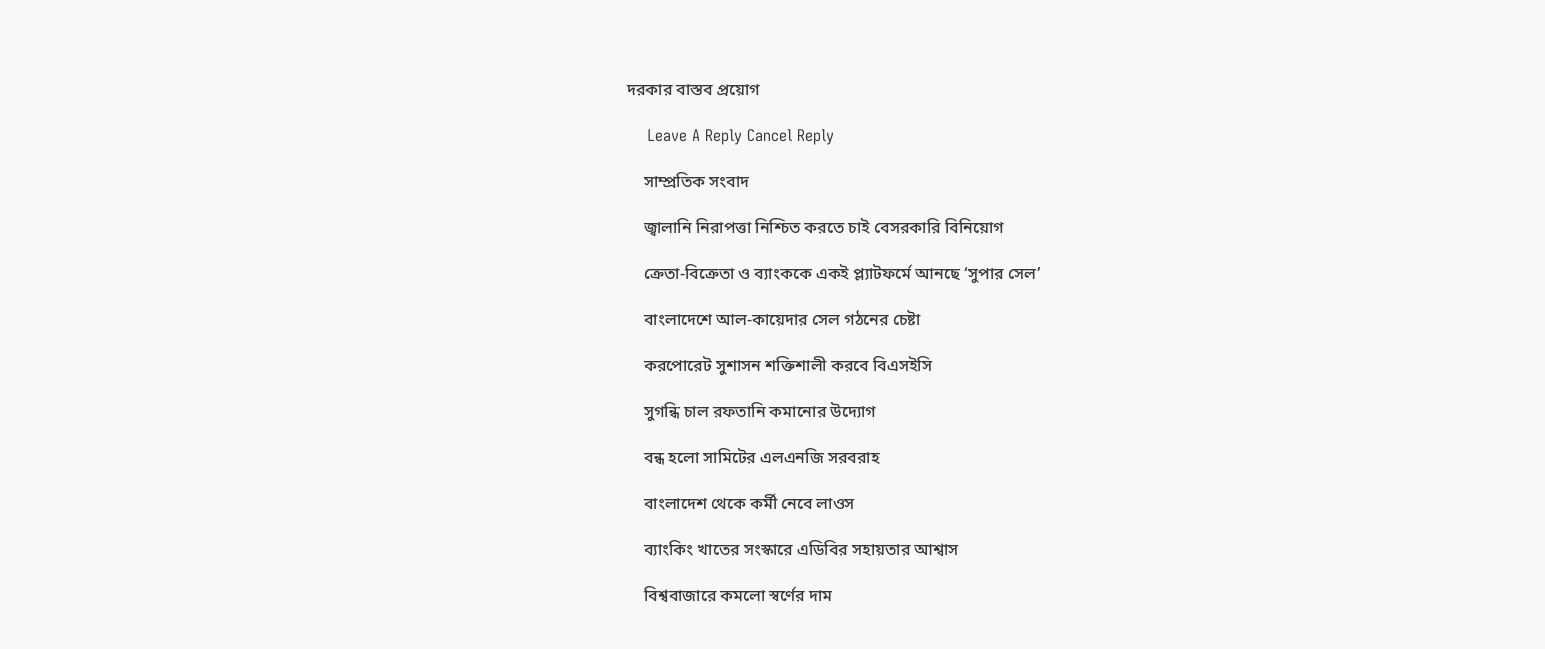দরকার বাস্তব প্রয়োগ

    Leave A Reply Cancel Reply

    সাম্প্রতিক সংবাদ

    জ্বালানি নিরাপত্তা নিশ্চিত করতে চাই বেসরকারি বিনিয়োগ

    ক্রেতা-বিক্রেতা ও ব্যাংককে একই প্ল্যাটফর্মে আনছে ‘সুপার সেল’

    বাংলাদেশে আল-কায়েদার সেল গঠনের চেষ্টা

    করপোরেট সুশাসন শক্তিশালী করবে বিএসইসি

    সুগন্ধি চাল রফতানি কমানোর উদ্যোগ

    বন্ধ হলো সামিটের এলএনজি সরবরাহ

    বাংলাদেশ থেকে কর্মী নেবে লাওস

    ব্যাংকিং খাতের সংস্কারে এডিবির সহায়তার আশ্বাস

    বিশ্ববাজারে কমলো স্বর্ণের দাম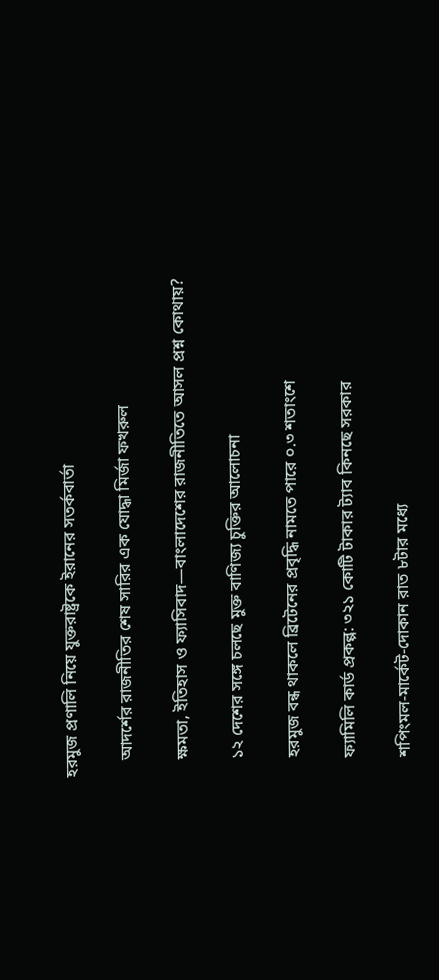হরমুজ প্রণালি নিয়ে যুক্তরাষ্ট্রকে ইরানের সতর্কবার্তা

    আদর্শের রাজনীতির শেষ সারির এক যোদ্ধা মির্জা ফখরুল

    ক্ষমতা, ইতিহাস ও ফ্যাসিবাদ—বাংলাদেশের রাজনীতিতে আসল প্রশ্ন কোথায়?

    ১২ দেশের সঙ্গে চলছে মুক্ত বাণিজ্য চুক্তির আলোচনা

    হরমুজ বন্ধ থাকলে ব্রিটেনের প্রবৃদ্ধি নামতে পারে ০.৩ শতাংশে

    ফ্যামিলি কার্ড প্রকল্প: ৩২১ কোটি টাকার ট্যাব কিনছে সরকার

    শপিংমল-মার্কেট-দোকান রাত ৮টার মধ্যে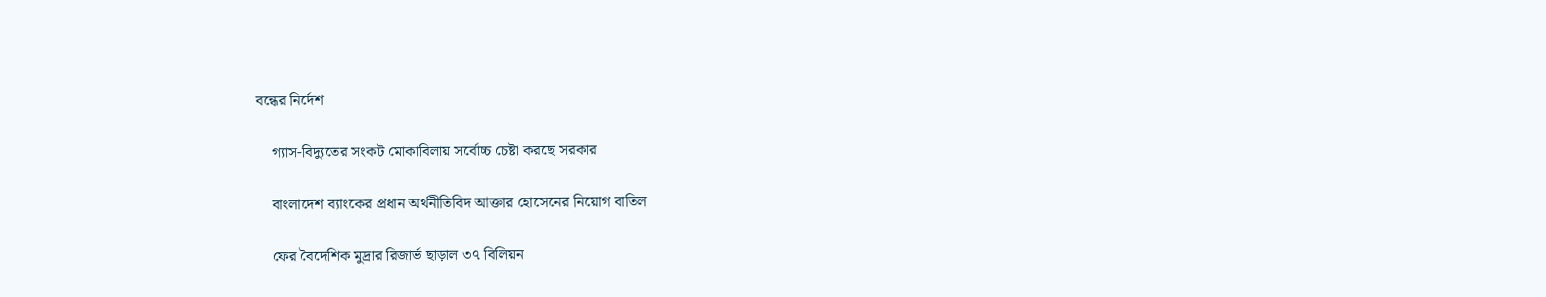বন্ধের নির্দেশ

    গ্যাস-বিদ্যুতের সংকট মোকাবিলায় সর্বোচ্চ চেষ্টা করছে সরকার

    বাংলাদেশ ব্যাংকের প্রধান অর্থনীতিবিদ আক্তার হোসেনের নিয়োগ বাতিল

    ফের বৈদেশিক মুদ্রার রিজার্ভ ছাড়াল ৩৭ বিলিয়ন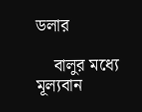ডলার

    বালুর মধ্যে মূল্যবান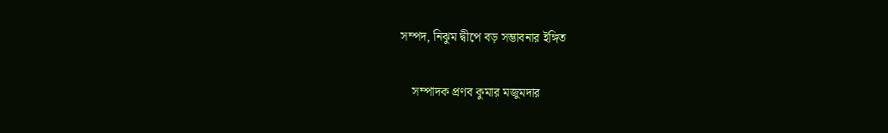সম্পদ, নিঝুম দ্বীপে বড় সম্ভাবনার ইঙ্গিত

    সম্পাদক প্রণব কুমার মজুমদার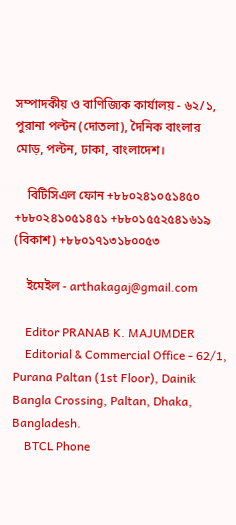সম্পাদকীয় ও বাণিজ্যিক কার্যালয় - ৬২/১, পুরানা পল্টন (দোতলা), দৈনিক বাংলার মোড়, পল্টন, ঢাকা, বাংলাদেশ।

    বিটিসিএল ফোন +৮৮০২৪১০৫১৪৫০ +৮৮০২৪১০৫১৪৫১ +৮৮০১৫৫২৫৪১৬১৯ (বিকাশ) +৮৮০১৭১৩১৮০০৫৩

    ইমেইল - arthakagaj@gmail.com

    Editor PRANAB K. MAJUMDER
    Editorial & Commercial Office - 62/1, Purana Paltan (1st Floor), Dainik Bangla Crossing, Paltan, Dhaka, Bangladesh.
    BTCL Phone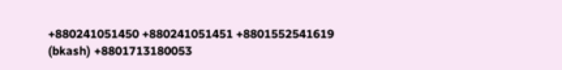+880241051450 +880241051451 +8801552541619 (bkash) +8801713180053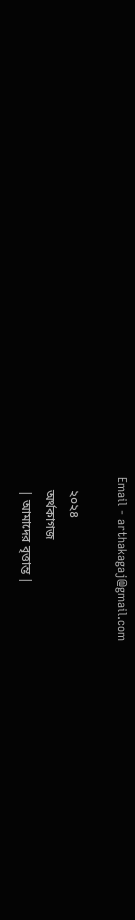Email - arthakagaj@gmail.com

    ২০২৪
    অর্থকাগজ
    | আমাদের বৃত্তান্ত |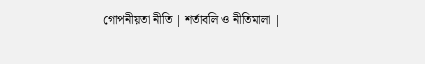গোপনীয়তা নীতি | শর্তাবলি ও নীতিমালা |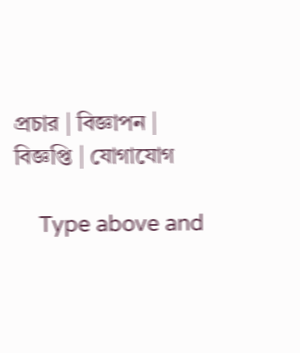প্রচার | বিজ্ঞাপন | বিজ্ঞপ্তি | যোগাযোগ

    Type above and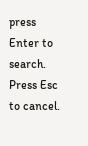press Enter to search. Press Esc to cancel.